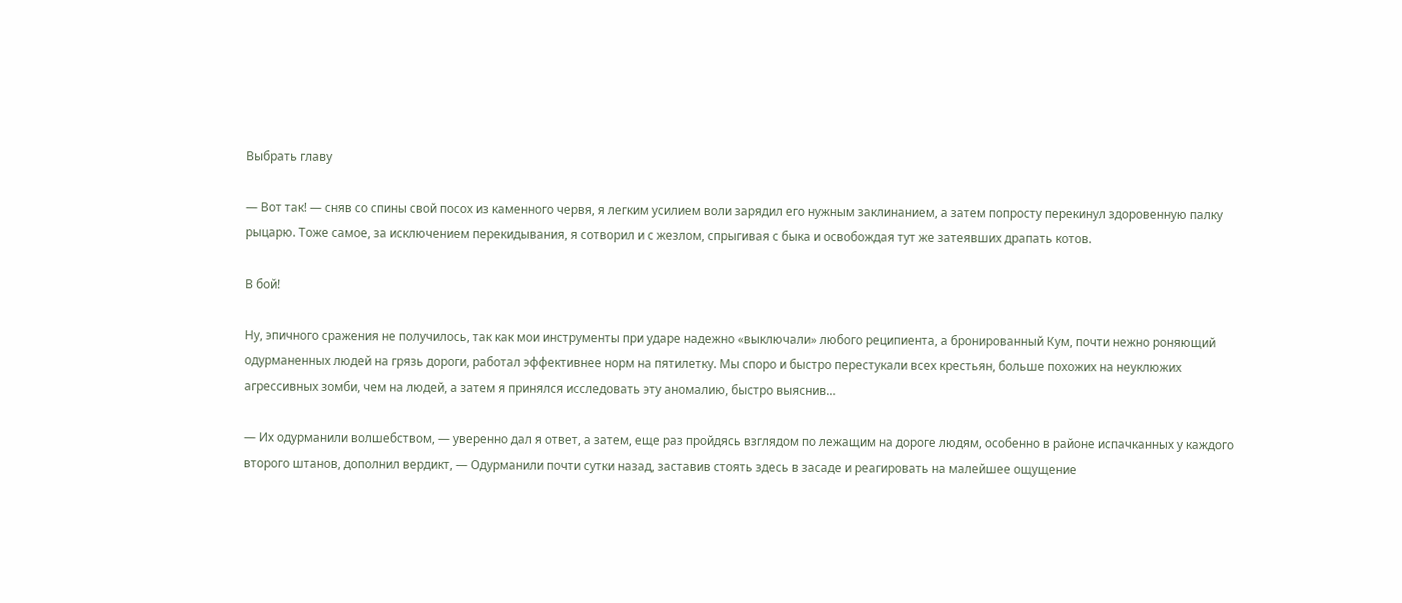Выбрать главу

— Вот так! — сняв со спины свой посох из каменного червя, я легким усилием воли зарядил его нужным заклинанием, а затем попросту перекинул здоровенную палку рыцарю. Тоже самое, за исключением перекидывания, я сотворил и с жезлом, спрыгивая с быка и освобождая тут же затеявших драпать котов.

В бой!

Ну, эпичного сражения не получилось, так как мои инструменты при ударе надежно «выключали» любого реципиента, а бронированный Кум, почти нежно роняющий одурманенных людей на грязь дороги, работал эффективнее норм на пятилетку. Мы споро и быстро перестукали всех крестьян, больше похожих на неуклюжих агрессивных зомби, чем на людей, а затем я принялся исследовать эту аномалию, быстро выяснив…

— Их одурманили волшебством, — уверенно дал я ответ, а затем, еще раз пройдясь взглядом по лежащим на дороге людям, особенно в районе испачканных у каждого второго штанов, дополнил вердикт, — Одурманили почти сутки назад, заставив стоять здесь в засаде и реагировать на малейшее ощущение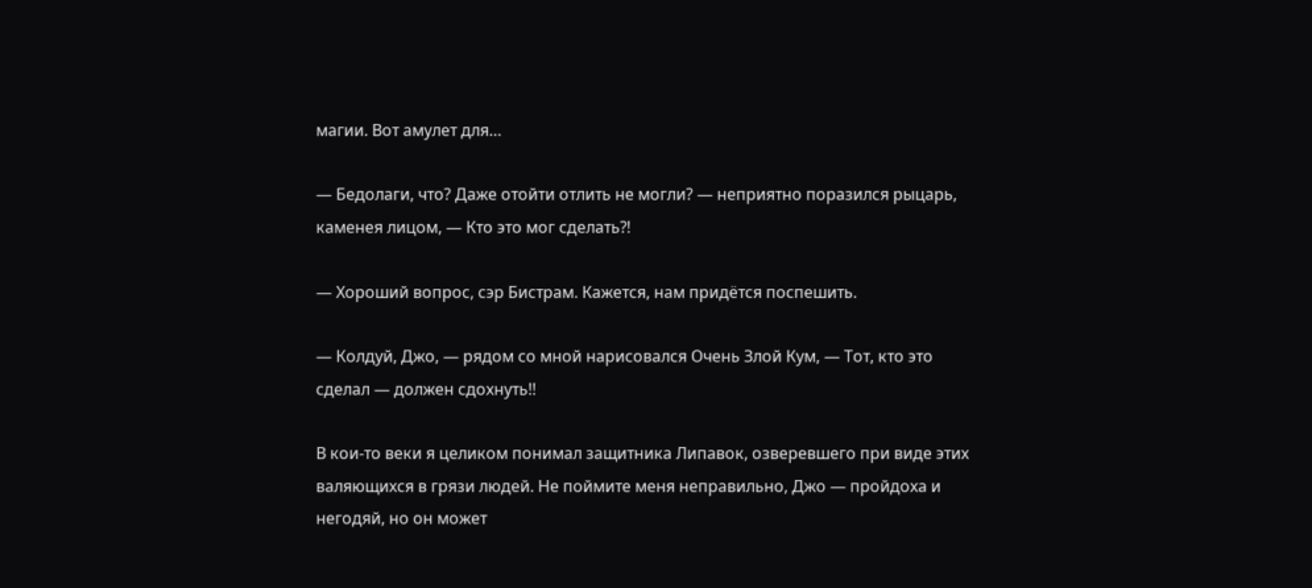магии. Вот амулет для…

— Бедолаги, что? Даже отойти отлить не могли? — неприятно поразился рыцарь, каменея лицом, — Кто это мог сделать⁈

— Хороший вопрос, сэр Бистрам. Кажется, нам придётся поспешить.

— Колдуй, Джо, — рядом со мной нарисовался Очень Злой Кум, — Тот, кто это сделал — должен сдохнуть!!

В кои-то веки я целиком понимал защитника Липавок, озверевшего при виде этих валяющихся в грязи людей. Не поймите меня неправильно, Джо — пройдоха и негодяй, но он может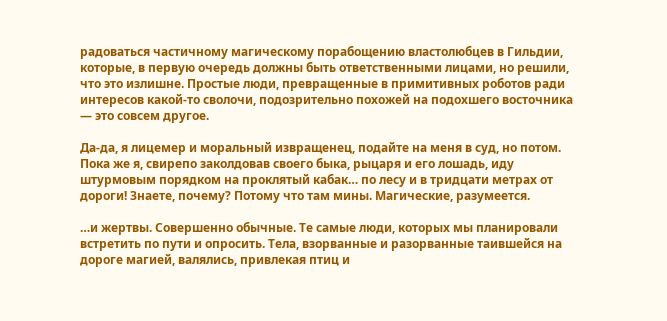радоваться частичному магическому порабощению властолюбцев в Гильдии, которые, в первую очередь должны быть ответственными лицами, но решили, что это излишне. Простые люди, превращенные в примитивных роботов ради интересов какой-то сволочи, подозрительно похожей на подохшего восточника — это совсем другое.

Да-да, я лицемер и моральный извращенец, подайте на меня в суд, но потом. Пока же я, свирепо заколдовав своего быка, рыцаря и его лошадь, иду штурмовым порядком на проклятый кабак… по лесу и в тридцати метрах от дороги! Знаете, почему? Потому что там мины. Магические, разумеется.

…и жертвы. Совершенно обычные. Те самые люди, которых мы планировали встретить по пути и опросить. Тела, взорванные и разорванные таившейся на дороге магией, валялись, привлекая птиц и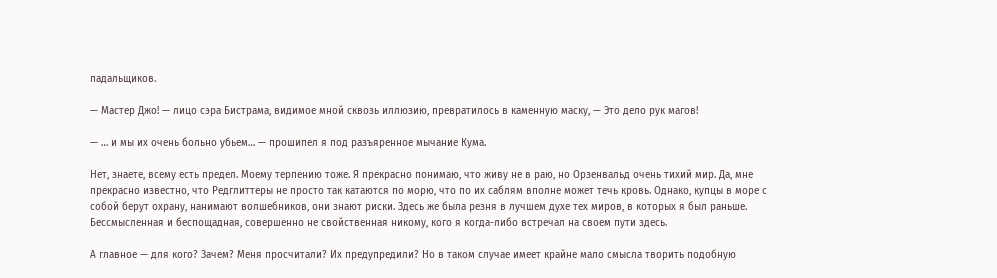падальщиков.

— Мастер Джо! — лицо сэра Бистрама, видимое мной сквозь иллюзию, превратилось в каменную маску, — Это дело рук магов!

— … и мы их очень больно убьем… — прошипел я под разъяренное мычание Кума.

Нет, знаете, всему есть предел. Моему терпению тоже. Я прекрасно понимаю, что живу не в раю, но Орзенвальд очень тихий мир. Да, мне прекрасно известно, что Редглиттеры не просто так катаются по морю, что по их саблям вполне может течь кровь. Однако, купцы в море с собой берут охрану, нанимают волшебников, они знают риски. Здесь же была резня в лучшем духе тех миров, в которых я был раньше. Бессмысленная и беспощадная, совершенно не свойственная никому, кого я когда-либо встречал на своем пути здесь.

А главное — для кого? Зачем? Меня просчитали? Их предупредили? Но в таком случае имеет крайне мало смысла творить подобную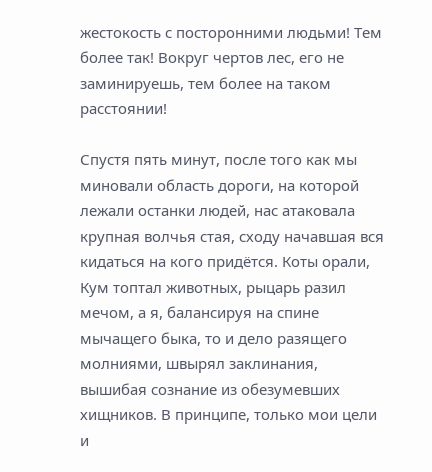жестокость с посторонними людьми! Тем более так! Вокруг чертов лес, его не заминируешь, тем более на таком расстоянии!

Спустя пять минут, после того как мы миновали область дороги, на которой лежали останки людей, нас атаковала крупная волчья стая, сходу начавшая вся кидаться на кого придётся. Коты орали, Кум топтал животных, рыцарь разил мечом, а я, балансируя на спине мычащего быка, то и дело разящего молниями, швырял заклинания, вышибая сознание из обезумевших хищников. В принципе, только мои цели и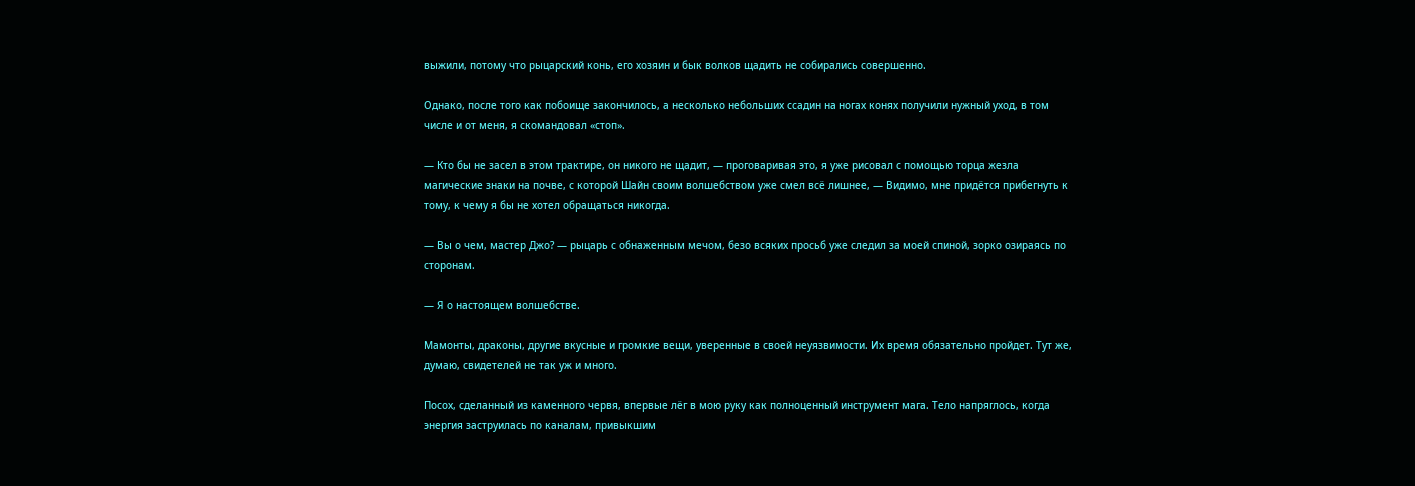выжили, потому что рыцарский конь, его хозяин и бык волков щадить не собирались совершенно.

Однако, после того как побоище закончилось, а несколько небольших ссадин на ногах конях получили нужный уход, в том числе и от меня, я скомандовал «стоп».

— Кто бы не засел в этом трактире, он никого не щадит, — проговаривая это, я уже рисовал с помощью торца жезла магические знаки на почве, с которой Шайн своим волшебством уже смел всё лишнее, — Видимо, мне придётся прибегнуть к тому, к чему я бы не хотел обращаться никогда.

— Вы о чем, мастер Джо? — рыцарь с обнаженным мечом, безо всяких просьб уже следил за моей спиной, зорко озираясь по сторонам.

— Я о настоящем волшебстве.

Мамонты, драконы, другие вкусные и громкие вещи, уверенные в своей неуязвимости. Их время обязательно пройдет. Тут же, думаю, свидетелей не так уж и много.

Посох, сделанный из каменного червя, впервые лёг в мою руку как полноценный инструмент мага. Тело напряглось, когда энергия заструилась по каналам, привыкшим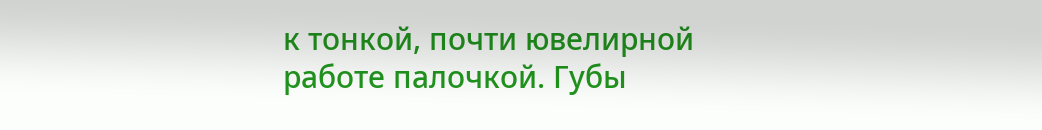к тонкой, почти ювелирной работе палочкой. Губы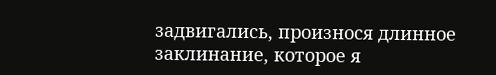задвигались, произнося длинное заклинание, которое я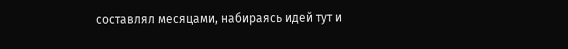составлял месяцами, набираясь идей тут и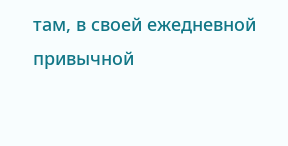там, в своей ежедневной привычной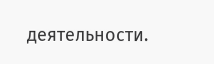деятельности.